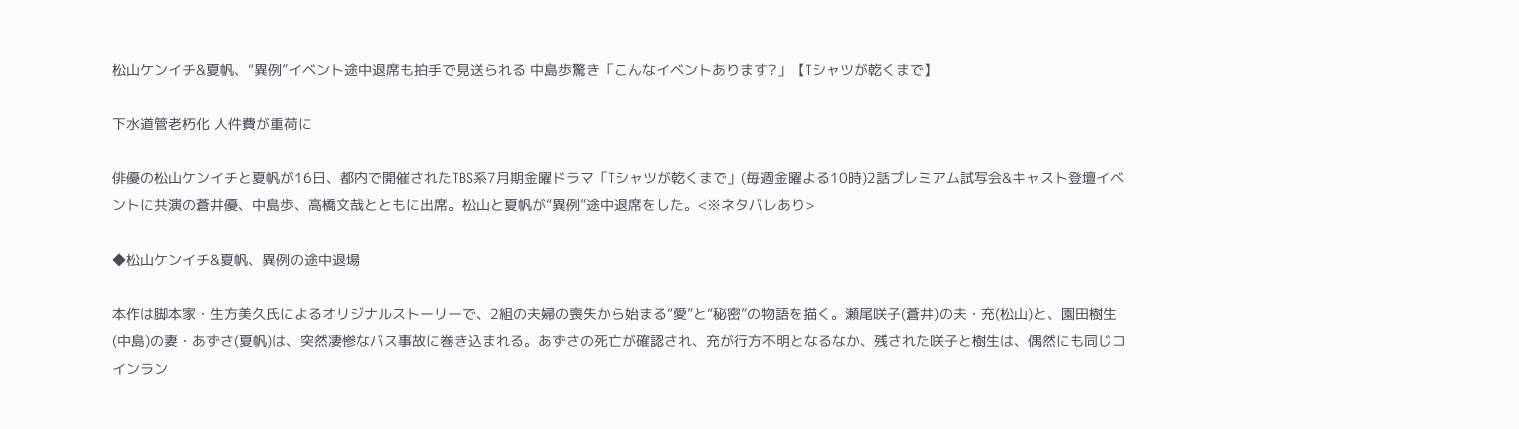松山ケンイチ&夏帆、“異例”イベント途中退席も拍手で見送られる 中島歩驚き「こんなイベントあります?」【Tシャツが乾くまで】

下水道管老朽化 人件費が重荷に

俳優の松山ケンイチと夏帆が16日、都内で開催されたTBS系7月期金曜ドラマ「Tシャツが乾くまで」(毎週金曜よる10時)2話プレミアム試写会&キャスト登壇イベントに共演の蒼井優、中島歩、高橋文哉とともに出席。松山と夏帆が“異例”途中退席をした。<※ネタバレあり>

◆松山ケンイチ&夏帆、異例の途中退場

本作は脚本家・生方美久氏によるオリジナルストーリーで、2組の夫婦の喪失から始まる“愛”と“秘密”の物語を描く。瀬尾咲子(蒼井)の夫・充(松山)と、園田樹生(中島)の妻・あずさ(夏帆)は、突然凄惨なバス事故に巻き込まれる。あずさの死亡が確認され、充が行方不明となるなか、残された咲子と樹生は、偶然にも同じコインラン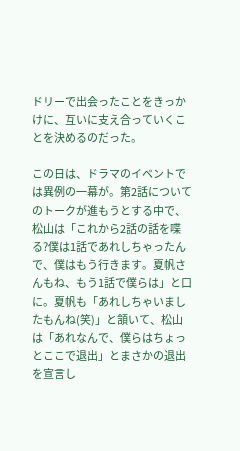ドリーで出会ったことをきっかけに、互いに支え合っていくことを決めるのだった。

この日は、ドラマのイベントでは異例の一幕が。第2話についてのトークが進もうとする中で、松山は「これから2話の話を喋る?僕は1話であれしちゃったんで、僕はもう行きます。夏帆さんもね、もう1話で僕らは」と口に。夏帆も「あれしちゃいましたもんね(笑)」と頷いて、松山は「あれなんで、僕らはちょっとここで退出」とまさかの退出を宣言し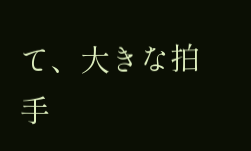て、大きな拍手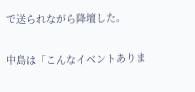で送られながら降壇した。

中島は「こんなイベントありま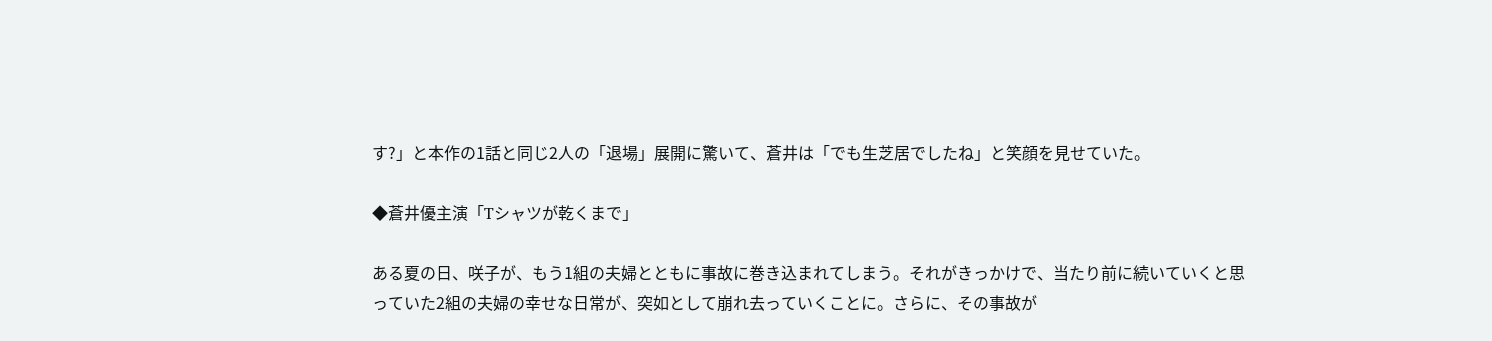す?」と本作の1話と同じ2人の「退場」展開に驚いて、蒼井は「でも生芝居でしたね」と笑顔を見せていた。

◆蒼井優主演「Tシャツが乾くまで」

ある夏の日、咲子が、もう1組の夫婦とともに事故に巻き込まれてしまう。それがきっかけで、当たり前に続いていくと思っていた2組の夫婦の幸せな日常が、突如として崩れ去っていくことに。さらに、その事故が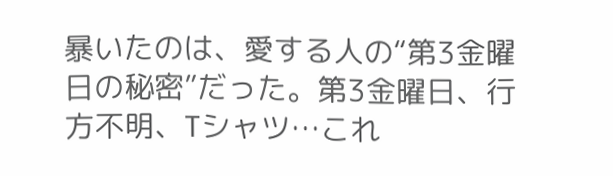暴いたのは、愛する人の“第3金曜日の秘密”だった。第3金曜日、行方不明、Tシャツ…これ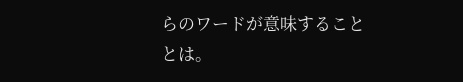らのワードが意味することとは。